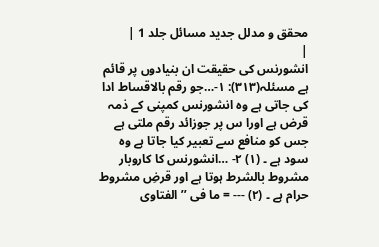محقق و مدلل جدید مسائل جلد 1 |
|
انشورنس کی حقیقت ان بنیادوں پر قائم ہے مسئلہ(۳۱۳): ۱-…جو رقم بالاقساط ادا کی جاتی ہے وہ انشورنس کمپنی کے ذمہ قرض ہے اورا س پر جوزائد رقم ملتی ہے جس کو منافع سے تعبیر کیا جاتا ہے وہ سود ہے ۔ (۱) ۲- …انشورنس کا کاروبار مشروط بالشرط ہوتا ہے اور قرضِ مشروط حرام ہے ۔ (۲) --- = ما فی ’’ الفتاوی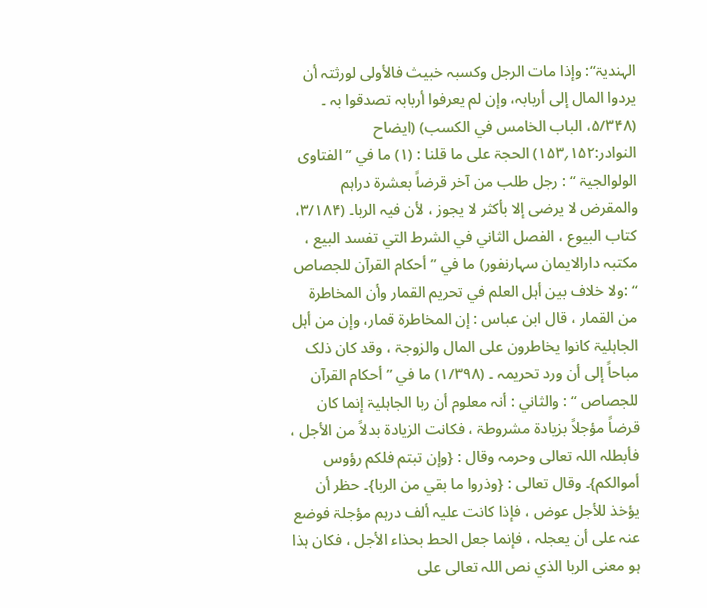الہندیۃ‘‘: وإذا مات الرجل وکسبہ خبیث فالأولی لورثتہ أن یردوا المال إلی أربابہ، وإن لم یعرفوا أربابہ تصدقوا بہ ۔ (۵/۳۴۸، الباب الخامس في الکسب) (ایضاح النوادر:۱۵۲؍۱۵۳) الحجۃ علی ما قلنا : (۱) ما في ’’ الفتاوی الولوالجیۃ ‘‘ : رجل طلب من آخر قرضاً بعشرۃ دراہم والمقرض لا یرضی إلا بأکثر لا یجوز ، لأن فیہ الربا۔ (۳/۱۸۴، کتاب البیوع ، الفصل الثاني في الشرط التي تفسد البیع ، مکتبہ دارالایمان سہارنفور) ما في ’’ أحکام القرآن للجصاص ‘‘ :ولا خلاف بین أہل العلم في تحریم القمار وأن المخاطرۃ من القمار ، قال ابن عباس : إن المخاطرۃ قمار، وإن من أہل الجاہلیۃ کانوا یخاطرون علی المال والزوجۃ ، وقد کان ذلک مباحاً إلی أن ورد تحریمہ ۔ (۱/۳۹۸) ما في ’’ أحکام القرآن للجصاص ‘‘ : والثاني : أنہ معلوم أن ربا الجاہلیۃ إنما کان قرضاً مؤجلاً بزیادۃ مشروطۃ ، فکانت الزیادۃ بدلاً من الأجل ، فأبطلہ اللہ تعالی وحرمہ وقال : {وإن تبتم فلکم رؤوس أموالکم}۔ وقال تعالی : {وذروا ما بقي من الربا}۔ حظر أن یؤخذ للأجل عوض ، فإذا کانت علیہ ألف درہم مؤجلۃ فوضع عنہ علی أن یعجلہ ، فإنما جعل الحط بحذاء الأجل ، فکان ہذا ہو معنی الربا الذي نص اللہ تعالی علی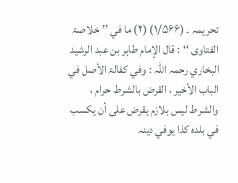تحریمہ ۔ (۱/۵۶۶) (۲) ما في ’’ خلاصۃ الفتاوی ‘‘ : قال الإمام طاہر بن عبد الرشید البخاري رحمہ اللہ : وفي کفالۃ الأصل في الباب الأخیر ، القرض بالشرط حرام ، والشرط لیس بلازم یقرض علی أن یکسب في بلدہ کذا یوفي دینہ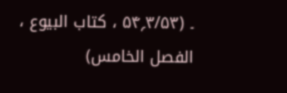۔ (۳/۵۳؍۵۴ ، کتاب البیوع ، الفصل الخامس)